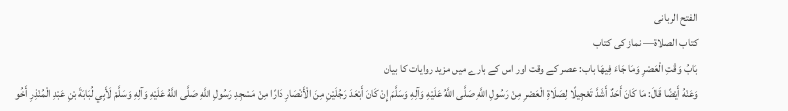الفتح الربانی
كتاب الصلاة— نماز کی کتاب
بَابُ وَقْتِ الْعَصْرِ وَمَا جَاءَ فِيهَا باب: عصر کے وقت اور اس کے بارے میں مزید روایات کا بیان
وَعَنْهُ أَيْضًا قَالَ: مَا كَانَ أَحَدٌ أَشَدَّ تَعْجِيلًا لِصَلَاةِ الْعَصْرِ مِنْ رَسُولِ اللَّهِ صَلَّى اللَّهُ عَلَيْهِ وَآلِهِ وَسَلَّمَ إِنْ كَانَ أَبْعَدَ رَجُلَيْنِ مِنَ الْأَنْصَارِ دَارًا مِنْ مَسْجِدِ رَسُولِ اللَّهِ صَلَّى اللَّهُ عَلَيْهِ وَآلِهِ وَسَلَّمْ لَأَبِي لُبَابَةَ بْنِ عَبْدِ الْمُنْذِرِ أَخُو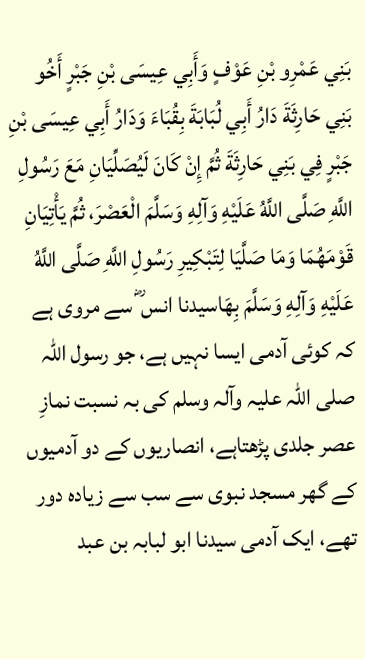بَنِي عَمْرِو بْنِ عَوْفٍ وَأَبِي عِيسَى بْنِ جَبْرٍ أَخُو بَنِي حَارِثَةَ دَارُ أَبِي لُبَابَةَ بِقُبَاءَ وَدَارُ أَبِي عِيسَى بْنِ جَبْرٍ فِي بَنِي حَارِثَةَ ثُمَّ إِنْ كَانَ لَيُصَلِّيَانِ مَعَ رَسُولِ اللَّهِ صَلَّى اللَّهُ عَلَيْهِ وَآلِهِ وَسَلَّمَ الْعَصْرَ، ثُمَّ يَأْتِيَانِ قَوْمَهُمَا وَمَا صَلَّيَا لِتَبْكِيرِ رَسُولِ اللَّهِ صَلَّى اللَّهُ عَلَيْهِ وَآلِهِ وَسَلَّمَ بِهَاسیدنا انس ؓ سے مروی ہے کہ کوئی آدمی ایسا نہیں ہے، جو رسول اللہ صلی اللہ علیہ وآلہ وسلم کی بہ نسبت نمازِ عصر جلدی پڑھتاہے، انصاریوں کے دو آدمیوں کے گھر مسجد نبوی سے سب سے زیادہ دور تھے، ایک آدمی سیدنا ابو لبابہ بن عبد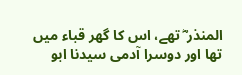المنذر ؓ تھے، اس کا گھر قباء میں تھا اور دوسرا آدمی سیدنا ابو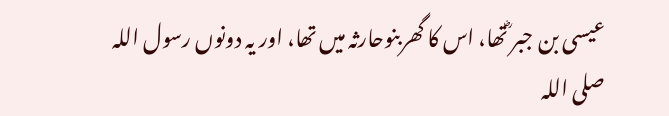عیسی بن جبر ؓتھا، اس کا گھربنوحارثہ میں تھا، اور یہ دونوں رسول اللہ صلی اللہ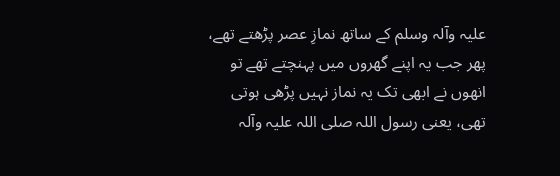علیہ وآلہ وسلم کے ساتھ نمازِ عصر پڑھتے تھے، پھر جب یہ اپنے گھروں میں پہنچتے تھے تو انھوں نے ابھی تک یہ نماز نہیں پڑھی ہوتی تھی، یعنی رسول اللہ صلی اللہ علیہ وآلہ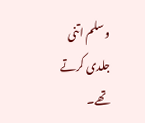وسلم اتنی جلدی کرتے تھے۔